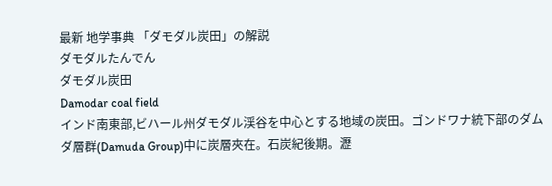最新 地学事典 「ダモダル炭田」の解説
ダモダルたんでん
ダモダル炭田
Damodar coal field
インド南東部,ビハール州ダモダル渓谷を中心とする地域の炭田。ゴンドワナ統下部のダムダ層群(Damuda Group)中に炭層夾在。石炭紀後期。瀝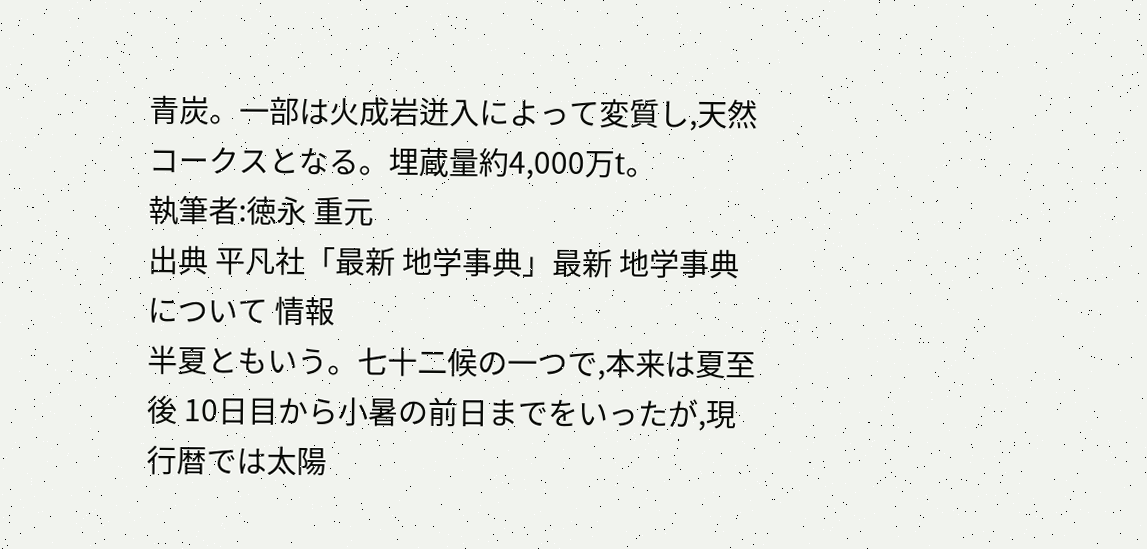青炭。一部は火成岩迸入によって変質し,天然コークスとなる。埋蔵量約4,000万t。
執筆者:徳永 重元
出典 平凡社「最新 地学事典」最新 地学事典について 情報
半夏ともいう。七十二候の一つで,本来は夏至後 10日目から小暑の前日までをいったが,現行暦では太陽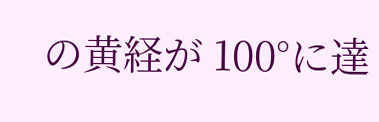の黄経が 100°に達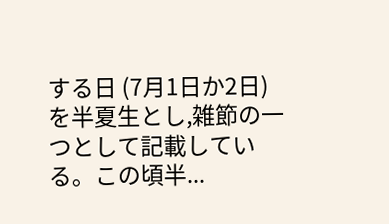する日 (7月1日か2日) を半夏生とし,雑節の一つとして記載している。この頃半...